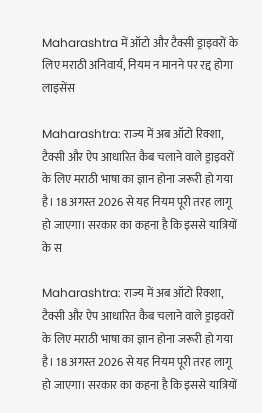Maharashtra में ऑटो और टैक्सी ड्राइवरों के लिए मराठी अनिवार्य, नियम न मानने पर रद्द होगा लाइसेंस

Maharashtra: राज्य में अब ऑटो रिक्शा, टैक्सी और ऐप आधारित कैब चलाने वाले ड्राइवरों के लिए मराठी भाषा का ज्ञान होना जरूरी हो गया है। 18 अगस्त 2026 से यह नियम पूरी तरह लागू हो जाएगा। सरकार का कहना है कि इससे यात्रियों के स

Maharashtra: राज्य में अब ऑटो रिक्शा, टैक्सी और ऐप आधारित कैब चलाने वाले ड्राइवरों के लिए मराठी भाषा का ज्ञान होना जरूरी हो गया है। 18 अगस्त 2026 से यह नियम पूरी तरह लागू हो जाएगा। सरकार का कहना है कि इससे यात्रियों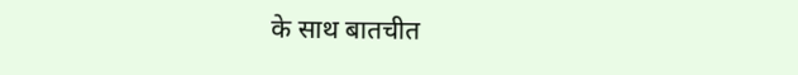के साथ बातचीत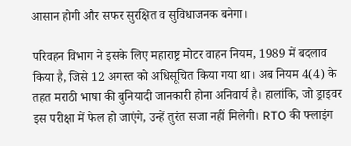आसान होगी और सफर सुरक्षित व सुविधाजनक बनेगा।

परिवहन विभाग ने इसके लिए महाराष्ट्र मोटर वाहन नियम, 1989 में बदलाव किया है, जिसे 12 अगस्त को अधिसूचित किया गया था। अब नियम 4(4) के तहत मराठी भाषा की बुनियादी जानकारी होना अनिवार्य है। हालांकि, जो ड्राइवर इस परीक्षा में फेल हो जाएंगे, उन्हें तुरंत सजा नहीं मिलेगी। RTO की फ्लाइंग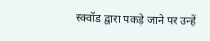स्क्वॉड द्वारा पकड़े जाने पर उन्हें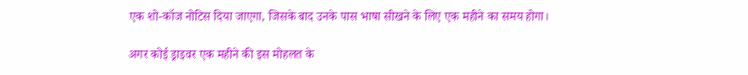एक शो-कॉज नोटिस दिया जाएगा, जिसके बाद उनके पास भाषा सीखने के लिए एक महीने का समय होगा।

अगर कोई ड्राइवर एक महीने की इस मोहलत के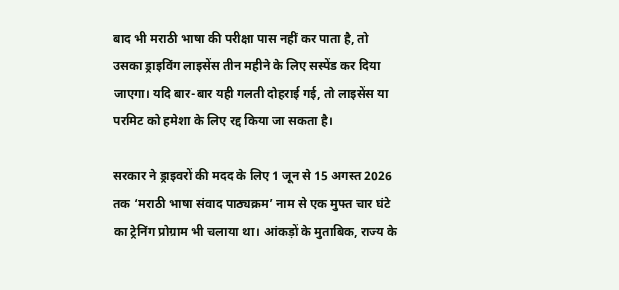बाद भी मराठी भाषा की परीक्षा पास नहीं कर पाता है, तो उसका ड्राइविंग लाइसेंस तीन महीने के लिए सस्पेंड कर दिया जाएगा। यदि बार-बार यही गलती दोहराई गई, तो लाइसेंस या परमिट को हमेशा के लिए रद्द किया जा सकता है।

सरकार ने ड्राइवरों की मदद के लिए 1 जून से 15 अगस्त 2026 तक ‘मराठी भाषा संवाद पाठ्यक्रम’ नाम से एक मुफ्त चार घंटे का ट्रेनिंग प्रोग्राम भी चलाया था। आंकड़ों के मुताबिक, राज्य के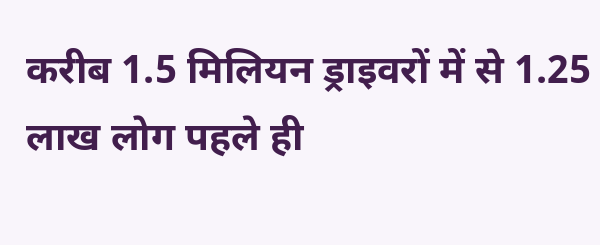करीब 1.5 मिलियन ड्राइवरों में से 1.25 लाख लोग पहले ही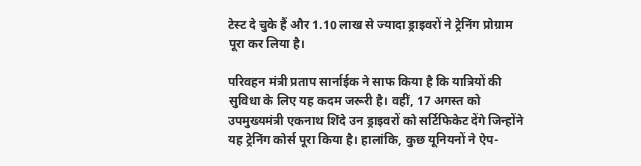टेस्ट दे चुके हैं और 1.10 लाख से ज्यादा ड्राइवरों ने ट्रेनिंग प्रोग्राम पूरा कर लिया है।

परिवहन मंत्री प्रताप सार्नाईक ने साफ किया है कि यात्रियों की सुविधा के लिए यह कदम जरूरी है। वहीं, 17 अगस्त को उपमुख्यमंत्री एकनाथ शिंदे उन ड्राइवरों को सर्टिफिकेट देंगे जिन्होंने यह ट्रेनिंग कोर्स पूरा किया है। हालांकि, कुछ यूनियनों ने ऐप-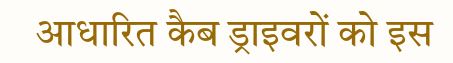आधारित कैब ड्राइवरों को इस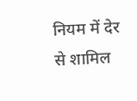नियम में देर से शामिल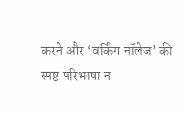करने और ‘वर्किंग नॉलेज’ की स्पष्ट परिभाषा न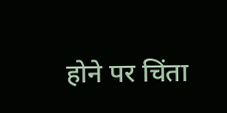होने पर चिंता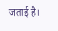जताई है।